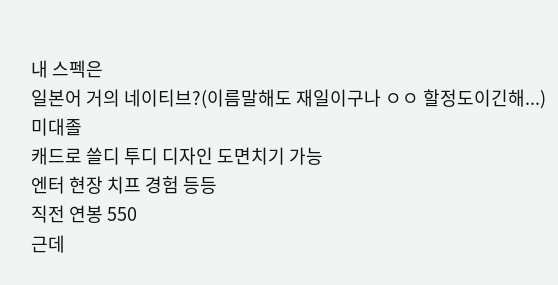내 스펙은
일본어 거의 네이티브?(이름말해도 재일이구나 ㅇㅇ 할정도이긴해...)
미대졸
캐드로 쓸디 투디 디자인 도면치기 가능
엔터 현장 치프 경험 등등
직전 연봉 550
근데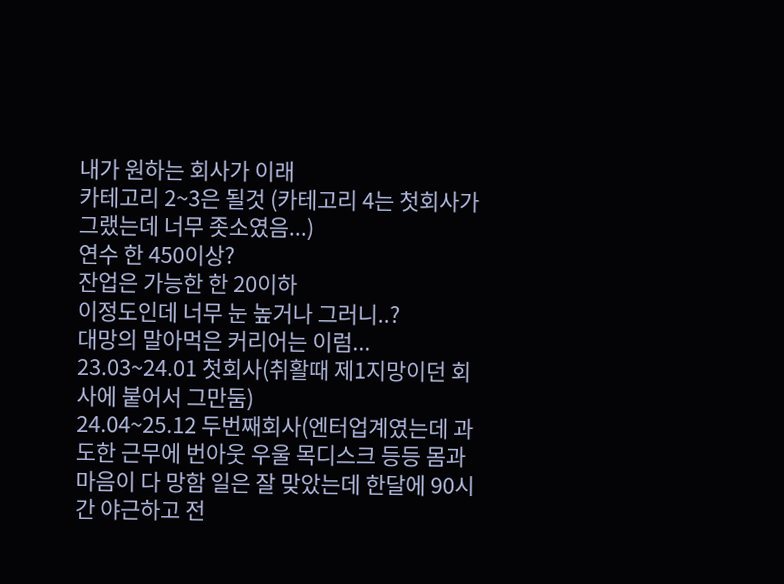내가 원하는 회사가 이래
카테고리 2~3은 될것 (카테고리 4는 첫회사가 그랬는데 너무 좃소였음...)
연수 한 450이상?
잔업은 가능한 한 20이하
이정도인데 너무 눈 높거나 그러니..?
대망의 말아먹은 커리어는 이럼...
23.03~24.01 첫회사(취활때 제1지망이던 회사에 붙어서 그만둠)
24.04~25.12 두번째회사(엔터업계였는데 과도한 근무에 번아웃 우울 목디스크 등등 몸과 마음이 다 망함 일은 잘 맞았는데 한달에 90시간 야근하고 전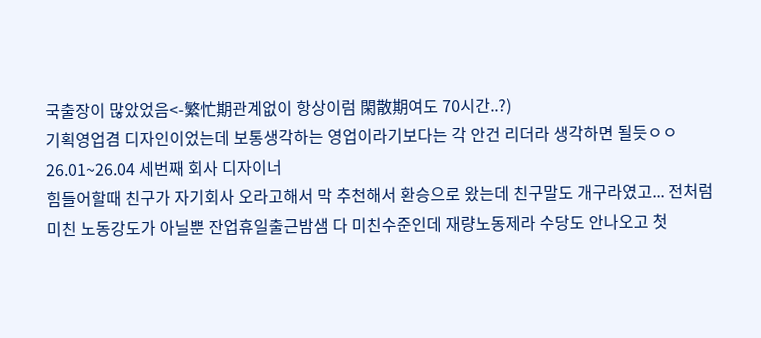국출장이 많았었음<-繁忙期관계없이 항상이럼 閑散期여도 70시간..?)
기획영업겸 디자인이었는데 보통생각하는 영업이라기보다는 각 안건 리더라 생각하면 될듯ㅇㅇ
26.01~26.04 세번째 회사 디자이너
힘들어할때 친구가 자기회사 오라고해서 막 추천해서 환승으로 왔는데 친구말도 개구라였고... 전처럼 미친 노동강도가 아닐뿐 잔업휴일출근밤샘 다 미친수준인데 재량노동제라 수당도 안나오고 첫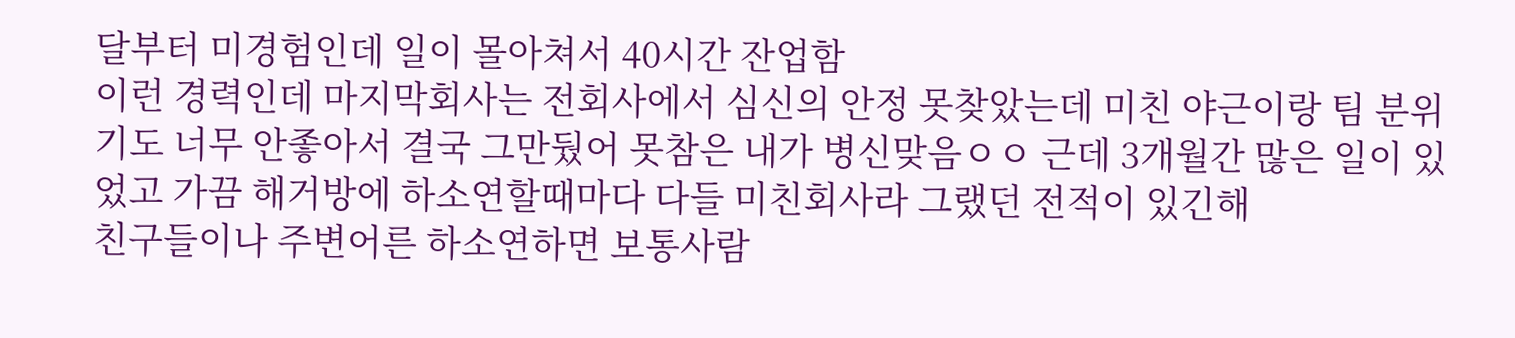달부터 미경험인데 일이 몰아쳐서 40시간 잔업함
이런 경력인데 마지막회사는 전회사에서 심신의 안정 못찾았는데 미친 야근이랑 팀 분위기도 너무 안좋아서 결국 그만뒀어 못참은 내가 병신맞음ㅇㅇ 근데 3개월간 많은 일이 있었고 가끔 해거방에 하소연할때마다 다들 미친회사라 그랬던 전적이 있긴해
친구들이나 주변어른 하소연하면 보통사람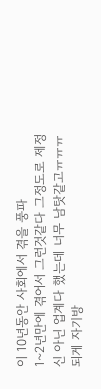이 10년동안 사회에서 겪을 풍파
1~2년만에 겪어서 그런것같다 그정도로 제정신 아닌 업계다 했는데 너무 남탓같고ㅠㅠㅠ
되게 자기방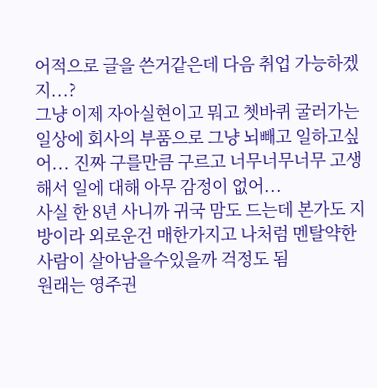어적으로 글을 쓴거같은데 다음 취업 가능하겠지...?
그냥 이제 자아실현이고 뭐고 쳇바퀴 굴러가는 일상에 회사의 부품으로 그냥 뇌빼고 일하고싶어... 진짜 구를만큼 구르고 너무너무너무 고생해서 일에 대해 아무 감정이 없어...
사실 한 8년 사니까 귀국 맘도 드는데 본가도 지방이라 외로운건 매한가지고 나처럼 멘탈약한 사람이 살아남을수있을까 걱정도 됨
원래는 영주권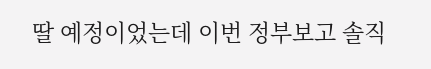딸 예정이었는데 이번 정부보고 솔직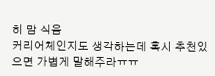히 맘 식음
커리어체인지도 생각하는데 혹시 추천있으면 가볍게 말해주라ㅠㅠ